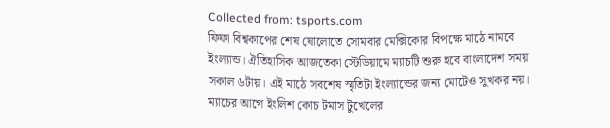Collected from: tsports.com
ফিফা বিশ্বকাপের শেষ ষোলোতে সোমবার মেক্সিকোর বিপক্ষে মাঠে নামবে ইংল্যান্ড। ঐতিহাসিক আজতেকা স্টেডিয়ামে ম্যাচটি শুরু হবে বাংলাদেশ সময় সকাল ৬টায়। এই মাঠে সবশেষ স্মৃতিটা ইংল্যান্ডের জন্য মোটেও সুখকর নয়। ম্যাচের আগে ইংলিশ কোচ টমাস টুখেলের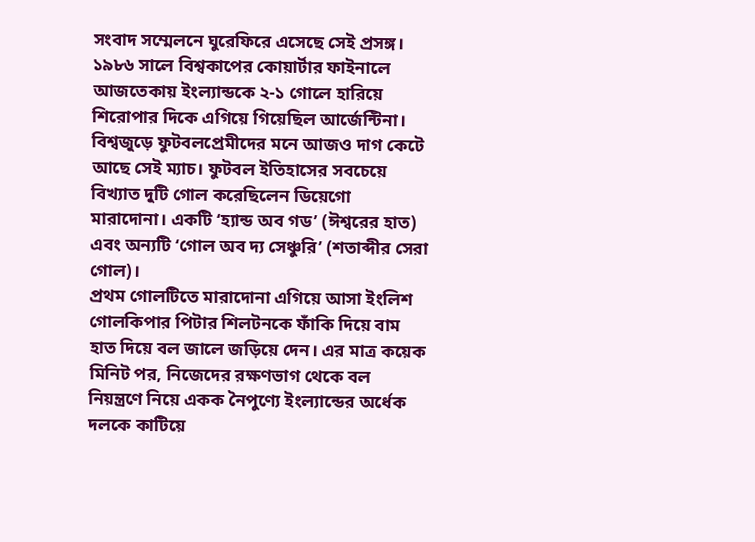সংবাদ সম্মেলনে ঘুরেফিরে এসেছে সেই প্রসঙ্গ।
১৯৮৬ সালে বিশ্বকাপের কোয়ার্টার ফাইনালে আজতেকায় ইংল্যান্ডকে ২-১ গোলে হারিয়ে শিরোপার দিকে এগিয়ে গিয়েছিল আর্জেন্টিনা। বিশ্বজুড়ে ফুটবলপ্রেমীদের মনে আজও দাগ কেটে আছে সেই ম্যাচ। ফুটবল ইতিহাসের সবচেয়ে বিখ্যাত দুটি গোল করেছিলেন ডিয়েগো মারাদোনা। একটি ‘হ্যান্ড অব গড’ (ঈশ্বরের হাত) এবং অন্যটি ‘গোল অব দ্য সেঞ্চুরি’ (শতাব্দীর সেরা গোল)।
প্রথম গোলটিতে মারাদোনা এগিয়ে আসা ইংলিশ গোলকিপার পিটার শিলটনকে ফাঁকি দিয়ে বাম হাত দিয়ে বল জালে জড়িয়ে দেন। এর মাত্র কয়েক মিনিট পর, নিজেদের রক্ষণভাগ থেকে বল নিয়ন্ত্রণে নিয়ে একক নৈপুণ্যে ইংল্যান্ডের অর্ধেক দলকে কাটিয়ে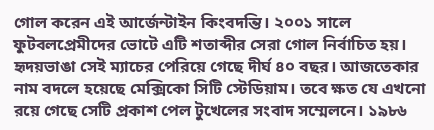গোল করেন এই আর্জেন্টাইন কিংবদন্তি। ২০০১ সালে ফুটবলপ্রেমীদের ভোটে এটি শতাব্দীর সেরা গোল নির্বাচিত হয়।
হৃদয়ভাঙা সেই ম্যাচের পেরিয়ে গেছে দীর্ঘ ৪০ বছর। আজতেকার নাম বদলে হয়েছে মেক্সিকো সিটি স্টেডিয়াম। তবে ক্ষত যে এখনো রয়ে গেছে সেটি প্রকাশ পেল টুখেলের সংবাদ সম্মেলনে। ১৯৮৬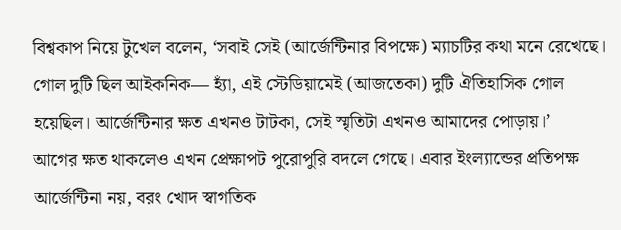বিশ্বকাপ নিয়ে টুখেল বলেন, ‘সবাই সেই (আর্জেন্টিনার বিপক্ষে) ম্যাচটির কথা মনে রেখেছে। গোল দুটি ছিল আইকনিক— হ্যাঁ, এই স্টেডিয়ামেই (আজতেকা) দুটি ঐতিহাসিক গোল হয়েছিল। আর্জেন্টিনার ক্ষত এখনও টাটকা, সেই স্মৃতিটা এখনও আমাদের পোড়ায়।’
আগের ক্ষত থাকলেও এখন প্রেক্ষাপট পুরোপুরি বদলে গেছে। এবার ইংল্যান্ডের প্রতিপক্ষ আর্জেন্টিনা নয়, বরং খোদ স্বাগতিক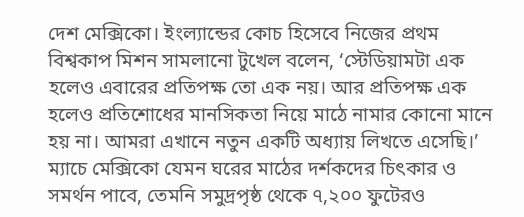দেশ মেক্সিকো। ইংল্যান্ডের কোচ হিসেবে নিজের প্রথম বিশ্বকাপ মিশন সামলানো টুখেল বলেন, ‘স্টেডিয়ামটা এক হলেও এবারের প্রতিপক্ষ তো এক নয়। আর প্রতিপক্ষ এক হলেও প্রতিশোধের মানসিকতা নিয়ে মাঠে নামার কোনো মানে হয় না। আমরা এখানে নতুন একটি অধ্যায় লিখতে এসেছি।’
ম্যাচে মেক্সিকো যেমন ঘরের মাঠের দর্শকদের চিৎকার ও সমর্থন পাবে, তেমনি সমুদ্রপৃষ্ঠ থেকে ৭,২০০ ফুটেরও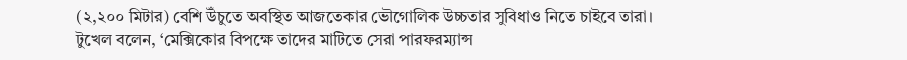(২,২০০ মিটার) বেশি উঁচুতে অবস্থিত আজতেকার ভৌগোলিক উচ্চতার সুবিধাও নিতে চাইবে তারা।
টুখেল বলেন, ‘মেক্সিকোর বিপক্ষে তাদের মাটিতে সেরা পারফরম্যান্স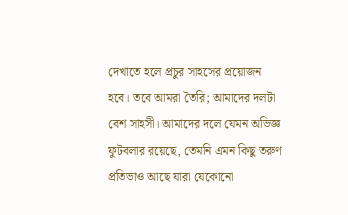দেখাতে হলে প্রচুর সাহসের প্রয়োজন হবে। তবে আমরা তৈরি; আমাদের দলটা বেশ সাহসী। আমাদের দলে যেমন অভিজ্ঞ ফুটবলার রয়েছে, তেমনি এমন কিছু তরুণ প্রতিভাও আছে যারা যেকোনো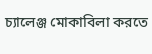চ্যালেঞ্জ মোকাবিলা করতে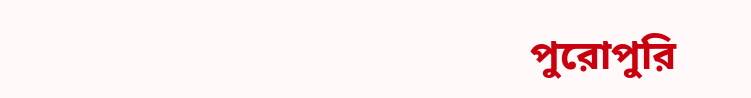পুরোপুরি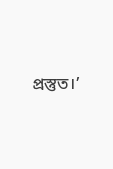প্রস্তুত।’